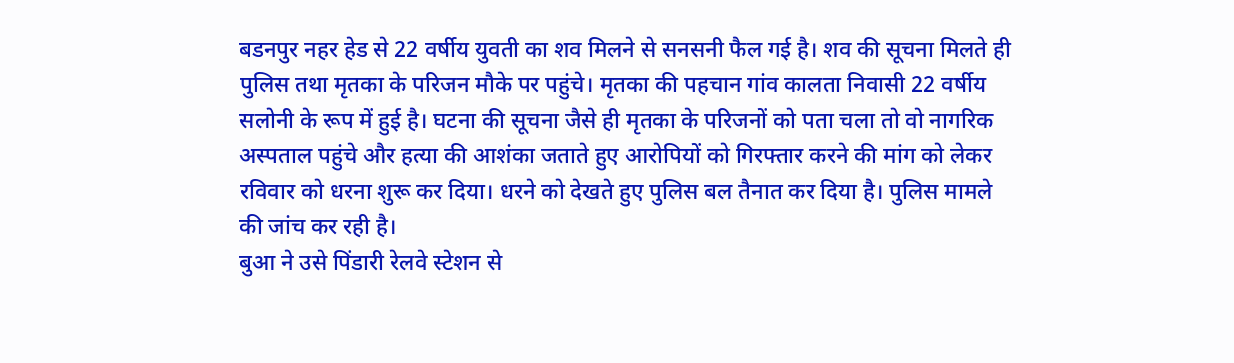बडनपुर नहर हेड से 22 वर्षीय युवती का शव मिलने से सनसनी फैल गई है। शव की सूचना मिलते ही पुलिस तथा मृतका के परिजन मौके पर पहुंचे। मृतका की पहचान गांव कालता निवासी 22 वर्षीय सलोनी के रूप में हुई है। घटना की सूचना जैसे ही मृतका के परिजनों को पता चला तो वो नागरिक अस्पताल पहुंचे और हत्या की आशंका जताते हुए आरोपियों को गिरफ्तार करने की मांग को लेकर रविवार को धरना शुरू कर दिया। धरने को देखते हुए पुलिस बल तैनात कर दिया है। पुलिस मामले की जांच कर रही है।
बुआ ने उसे पिंडारी रेलवे स्टेशन से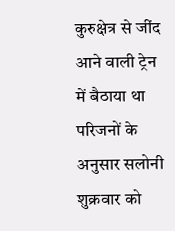कुरुक्षेत्र से जींद आने वाली ट्रेन में बैठाया था
परिजनों के अनुसार सलोनी शुक्रवार को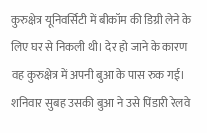कुरुक्षेत्र यूनिवर्सिटी में बीकॉम की डिग्री लेने के लिए घर से निकली थी। देर हो जाने के कारण वह कुरुक्षेत्र में अपनी बुआ के पास रुक गई। शनिवार सुबह उसकी बुआ ने उसे पिंडारी रेलवे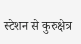स्टेशन से कुरुक्षेत्र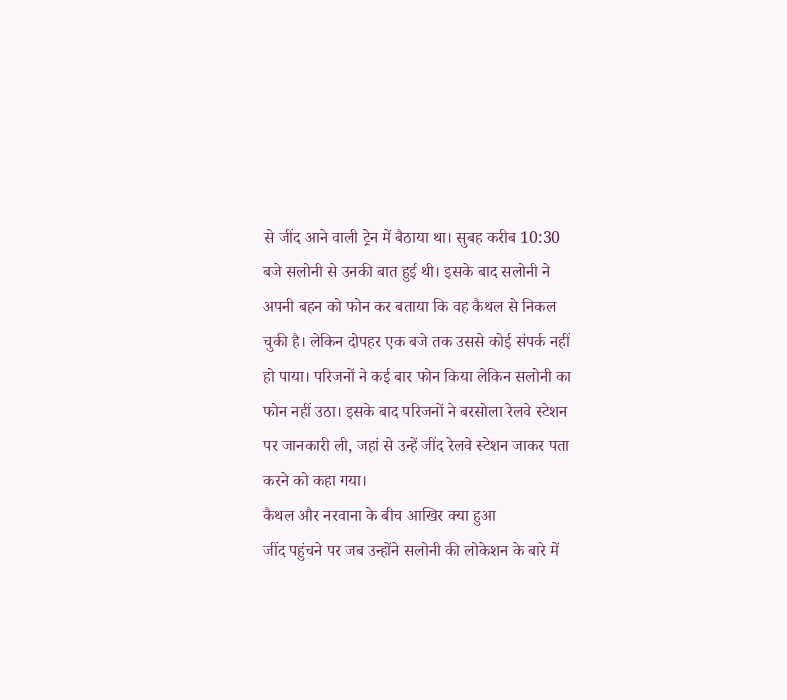से जींद आने वाली ट्रेन में बैठाया था। सुबह करीब 10:30 बजे सलोनी से उनकी बात हुई थी। इसके बाद सलोनी ने अपनी बहन को फोन कर बताया कि वह कैथल से निकल चुकी है। लेकिन दोपहर एक बजे तक उससे कोई संपर्क नहीं हो पाया। परिजनों ने कई बार फोन किया लेकिन सलोनी का फोन नहीं उठा। इसके बाद परिजनों ने बरसोला रेलवे स्टेशन पर जानकारी ली, जहां से उन्हें जींद रेलवे स्टेशन जाकर पता करने को कहा गया।
कैथल और नरवाना के बीच आखिर क्या हुआ
जींद पहुंचने पर जब उन्होंने सलोनी की लोकेशन के बारे में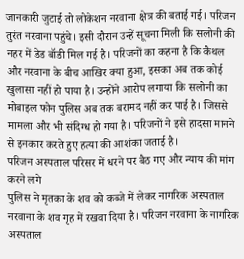जानकारी जुटाई तो लोकेशन नरवाना क्षेत्र की बताई गई। परिजन तुरंत नरवाना पहुंचे। इसी दौरान उन्हें सूचना मिली कि सलोनी की नहर में डेड बॉडी मिल गई है। परिजनों का कहना है कि कैथल और नरवाना के बीच आखिर क्या हुआ, इसका अब तक कोई खुलासा नहीं हो पाया है। उन्होंने आरोप लगाया कि सलोनी का मोबाइल फोन पुलिस अब तक बरामद नहीं कर पाई है। जिससे मामला और भी संदिग्ध हो गया है। परिजनों ने इसे हादसा मानने से इनकार करते हुए हत्या की आशंका जताई है।
परिजन अस्पताल परिसर में धरने पर बैठ गए और न्याय की मांग करने लगे
पुलिस ने मृतका के शव को कब्जे में लेकर नागरिक अस्पताल नरवाना के शव गृह में रखवा दिया है। परिजन नरवाना के नागरिक अस्पताल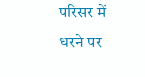परिसर में धरने पर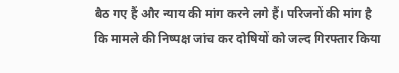बैठ गए हैं और न्याय की मांग करने लगे हैं। परिजनों की मांग है कि मामले की निष्पक्ष जांच कर दोषियों को जल्द गिरफ्तार किया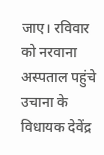जाए। रविवार को नरवाना अस्पताल पहुंचे उचाना के विधायक देवेंद्र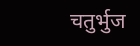चतुर्भुज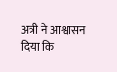अत्री ने आश्वासन दिया कि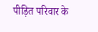पीड़ित परिवार के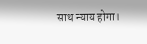साथ न्याय होगा।